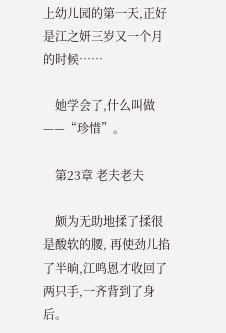上幼儿园的第一天,正好是江之妍三岁又一个月的时候……

    她学会了,什么叫做——“珍惜”。

    第23章 老夫老夫

    颇为无助地揉了揉很是酸软的腰, 再使劲儿掐了半晌,江鸣恩才收回了两只手,一齐背到了身后。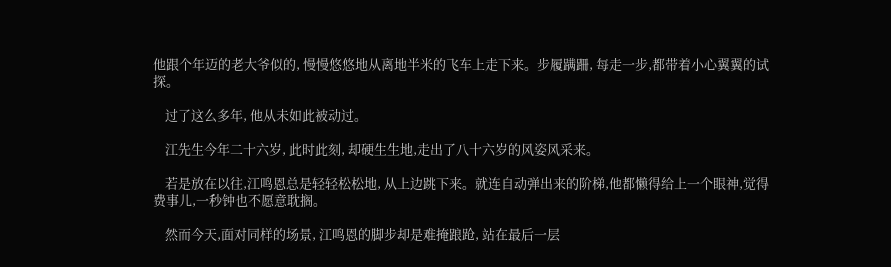他跟个年迈的老大爷似的, 慢慢悠悠地从离地半米的飞车上走下来。步履蹒跚, 每走一步,都带着小心翼翼的试探。

    过了这么多年, 他从未如此被动过。

    江先生今年二十六岁, 此时此刻, 却硬生生地,走出了八十六岁的风姿风采来。

    若是放在以往,江鸣恩总是轻轻松松地, 从上边跳下来。就连自动弹出来的阶梯,他都懒得给上一个眼神,觉得费事儿,一秒钟也不愿意耽搁。

    然而今天,面对同样的场景, 江鸣恩的脚步却是难掩踉跄, 站在最后一层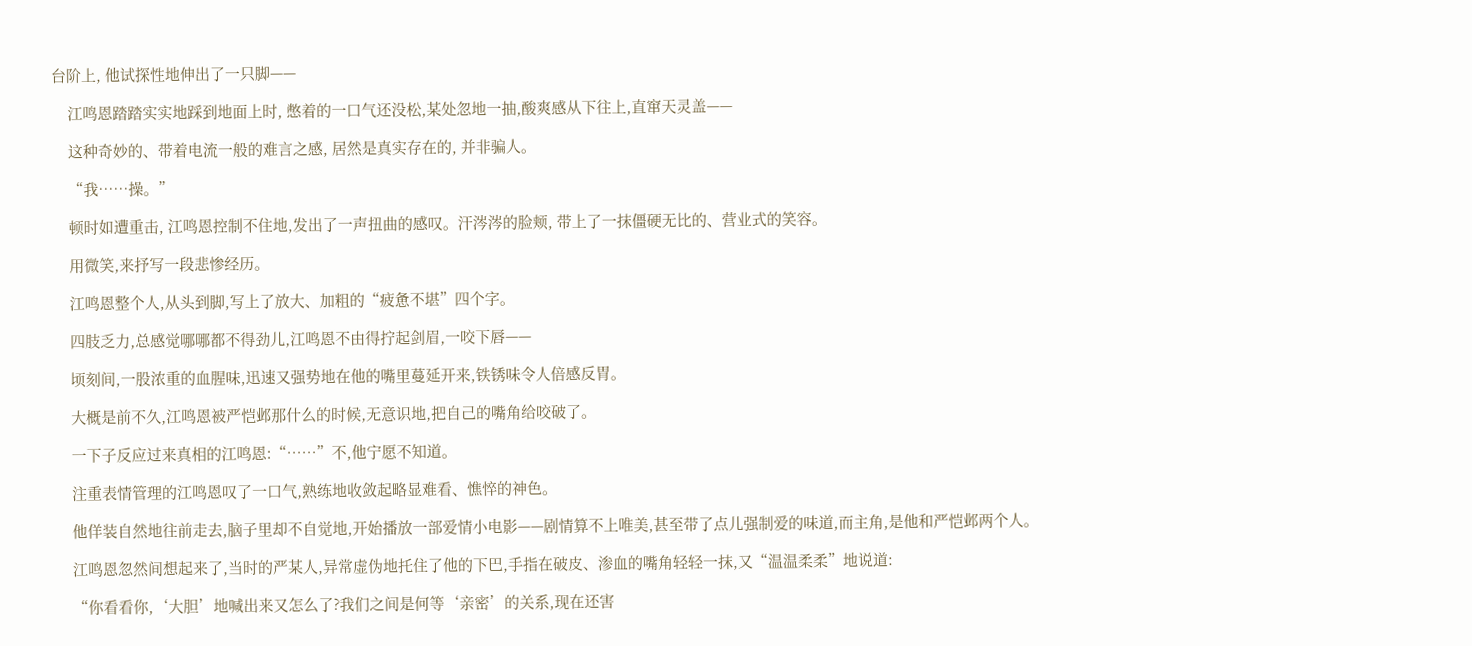台阶上, 他试探性地伸出了一只脚——

    江鸣恩踏踏实实地踩到地面上时, 憋着的一口气还没松,某处忽地一抽,酸爽感从下往上,直窜天灵盖——

    这种奇妙的、带着电流一般的难言之感, 居然是真实存在的, 并非骗人。

    “我……操。”

    顿时如遭重击, 江鸣恩控制不住地,发出了一声扭曲的感叹。汗涔涔的脸颊, 带上了一抹僵硬无比的、营业式的笑容。

    用微笑,来抒写一段悲惨经历。

    江鸣恩整个人,从头到脚,写上了放大、加粗的“疲惫不堪”四个字。

    四肢乏力,总感觉哪哪都不得劲儿,江鸣恩不由得拧起剑眉,一咬下唇——

    顷刻间,一股浓重的血腥味,迅速又强势地在他的嘴里蔓延开来,铁锈味令人倍感反胃。

    大概是前不久,江鸣恩被严恺邺那什么的时候,无意识地,把自己的嘴角给咬破了。

    一下子反应过来真相的江鸣恩:“……”不,他宁愿不知道。

    注重表情管理的江鸣恩叹了一口气,熟练地收敛起略显难看、憔悴的神色。

    他佯装自然地往前走去,脑子里却不自觉地,开始播放一部爱情小电影——剧情算不上唯美,甚至带了点儿强制爱的味道,而主角,是他和严恺邺两个人。

    江鸣恩忽然间想起来了,当时的严某人,异常虚伪地托住了他的下巴,手指在破皮、渗血的嘴角轻轻一抹,又“温温柔柔”地说道:

    “你看看你,‘大胆’地喊出来又怎么了?我们之间是何等‘亲密’的关系,现在还害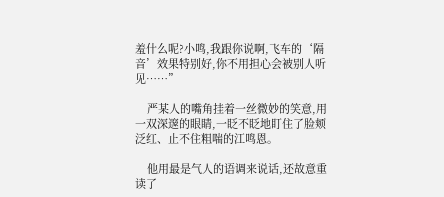羞什么呢?小鸣,我跟你说啊,飞车的‘隔音’效果特别好,你不用担心会被别人听见……”

    严某人的嘴角挂着一丝微妙的笑意,用一双深邃的眼睛,一眨不眨地盯住了脸颊泛红、止不住粗喘的江鸣恩。

    他用最是气人的语调来说话,还故意重读了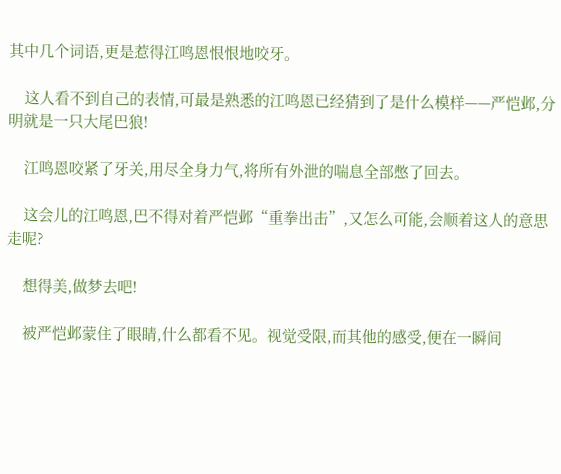其中几个词语,更是惹得江鸣恩恨恨地咬牙。

    这人看不到自己的表情,可最是熟悉的江鸣恩已经猜到了是什么模样——严恺邺,分明就是一只大尾巴狼!

    江鸣恩咬紧了牙关,用尽全身力气,将所有外泄的喘息全部憋了回去。

    这会儿的江鸣恩,巴不得对着严恺邺“重拳出击”,又怎么可能,会顺着这人的意思走呢?

    想得美,做梦去吧!

    被严恺邺蒙住了眼睛,什么都看不见。视觉受限,而其他的感受,便在一瞬间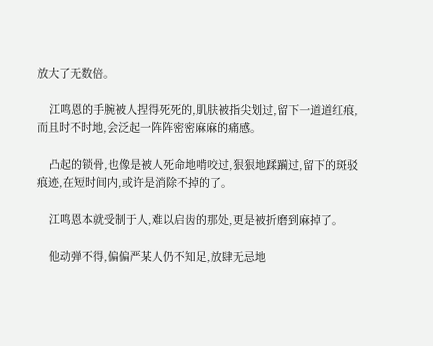放大了无数倍。

    江鸣恩的手腕被人捏得死死的,肌肤被指尖划过,留下一道道红痕,而且时不时地,会泛起一阵阵密密麻麻的痛感。

    凸起的锁骨,也像是被人死命地啃咬过,狠狠地蹂躏过,留下的斑驳痕迹,在短时间内,或许是消除不掉的了。

    江鸣恩本就受制于人,难以启齿的那处,更是被折磨到麻掉了。

    他动弹不得,偏偏严某人仍不知足,放肆无忌地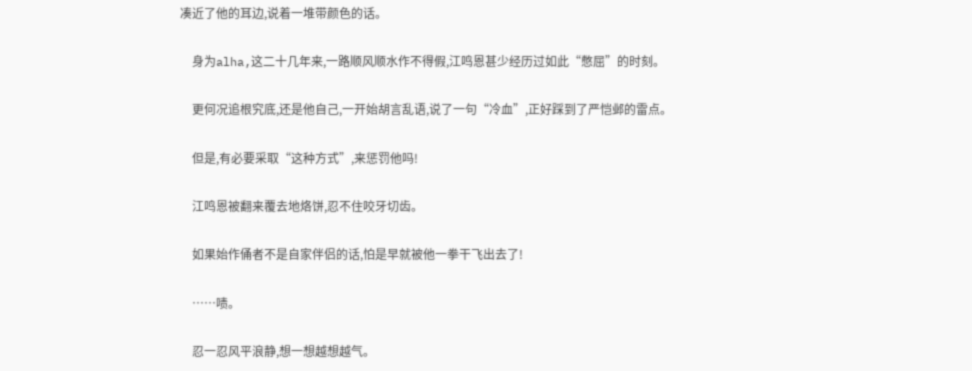凑近了他的耳边,说着一堆带颜色的话。

    身为alha,这二十几年来,一路顺风顺水作不得假,江鸣恩甚少经历过如此“憋屈”的时刻。

    更何况追根究底,还是他自己,一开始胡言乱语,说了一句“冷血”,正好踩到了严恺邺的雷点。

    但是,有必要采取“这种方式”,来惩罚他吗!

    江鸣恩被翻来覆去地烙饼,忍不住咬牙切齿。

    如果始作俑者不是自家伴侣的话,怕是早就被他一拳干飞出去了!

    ……啧。

    忍一忍风平浪静,想一想越想越气。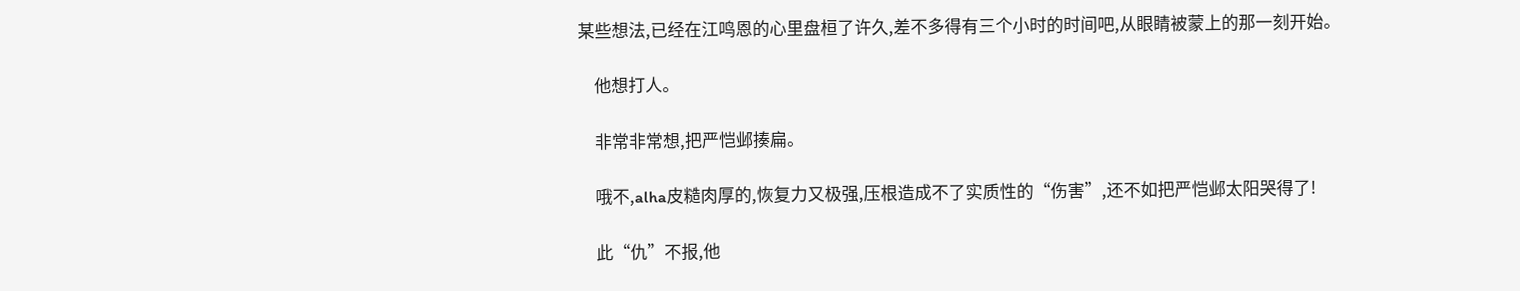某些想法,已经在江鸣恩的心里盘桓了许久,差不多得有三个小时的时间吧,从眼睛被蒙上的那一刻开始。

    他想打人。

    非常非常想,把严恺邺揍扁。

    哦不,alha皮糙肉厚的,恢复力又极强,压根造成不了实质性的“伤害”,还不如把严恺邺太阳哭得了!

    此“仇”不报,他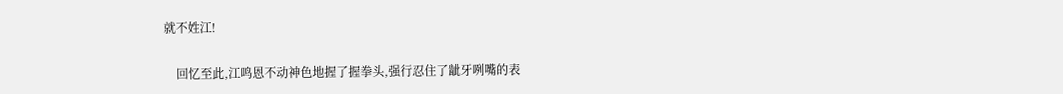就不姓江!

    回忆至此,江鸣恩不动神色地握了握拳头,强行忍住了龇牙咧嘴的表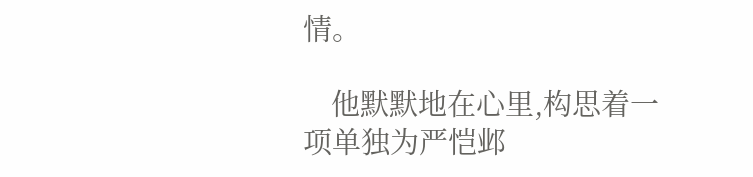情。

    他默默地在心里,构思着一项单独为严恺邺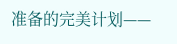准备的完美计划——